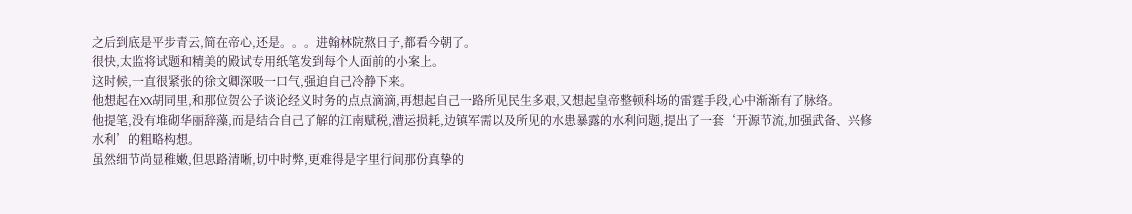之后到底是平步青云,简在帝心,还是。。。进翰林院熬日子,都看今朝了。
很快,太监将试题和精美的殿试专用纸笔发到每个人面前的小案上。
这时候,一直很紧张的徐文卿深吸一口气,强迫自己冷静下来。
他想起在XX胡同里,和那位贺公子谈论经义时务的点点滴滴,再想起自己一路所见民生多艰,又想起皇帝整顿科场的雷霆手段,心中渐渐有了脉络。
他提笔,没有堆砌华丽辞藻,而是结合自己了解的江南赋税,漕运损耗,边镇军需以及所见的水患暴露的水利问题,提出了一套‘开源节流,加强武备、兴修水利’的粗略构想。
虽然细节尚显稚嫩,但思路清晰,切中时弊,更难得是字里行间那份真挚的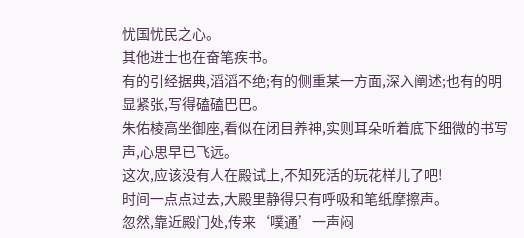忧国忧民之心。
其他进士也在奋笔疾书。
有的引经据典,滔滔不绝;有的侧重某一方面,深入阐述;也有的明显紧张,写得磕磕巴巴。
朱佑棱高坐御座,看似在闭目养神,实则耳朵听着底下细微的书写声,心思早已飞远。
这次,应该没有人在殿试上,不知死活的玩花样儿了吧!
时间一点点过去,大殿里静得只有呼吸和笔纸摩擦声。
忽然,靠近殿门处,传来‘噗通’一声闷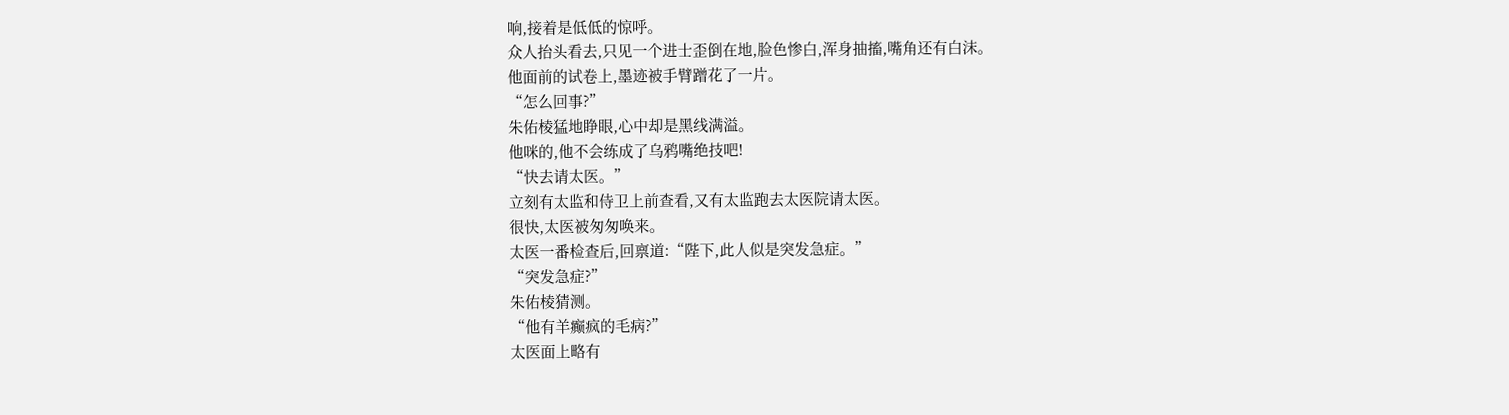响,接着是低低的惊呼。
众人抬头看去,只见一个进士歪倒在地,脸色惨白,浑身抽搐,嘴角还有白沫。
他面前的试卷上,墨迹被手臂蹭花了一片。
“怎么回事?”
朱佑棱猛地睁眼,心中却是黑线满溢。
他咪的,他不会练成了乌鸦嘴绝技吧!
“快去请太医。”
立刻有太监和侍卫上前查看,又有太监跑去太医院请太医。
很快,太医被匆匆唤来。
太医一番检查后,回禀道:“陛下,此人似是突发急症。”
“突发急症?”
朱佑棱猜测。
“他有羊癫疯的毛病?”
太医面上略有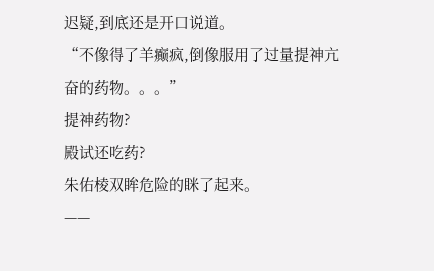迟疑,到底还是开口说道。
“不像得了羊癫疯,倒像服用了过量提神亢奋的药物。。。”
提神药物?
殿试还吃药?
朱佑棱双眸危险的眯了起来。
——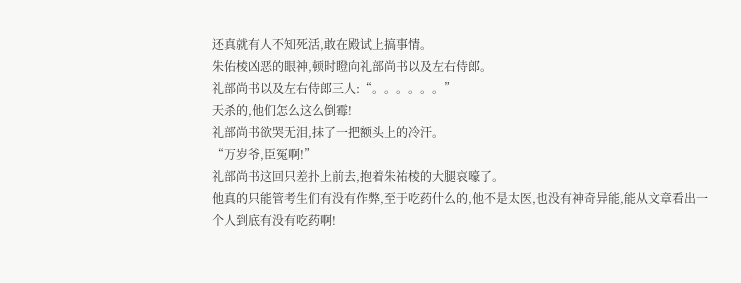还真就有人不知死活,敢在殿试上搞事情。
朱佑棱凶恶的眼神,顿时瞪向礼部尚书以及左右侍郎。
礼部尚书以及左右侍郎三人:“。。。。。。”
天杀的,他们怎么这么倒霉!
礼部尚书欲哭无泪,抹了一把额头上的冷汗。
“万岁爷,臣冤啊!”
礼部尚书这回只差扑上前去,抱着朱祐棱的大腿哀嚎了。
他真的只能管考生们有没有作弊,至于吃药什么的,他不是太医,也没有神奇异能,能从文章看出一个人到底有没有吃药啊!